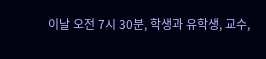이날 오전 7시 30분, 학생과 유학생, 교수,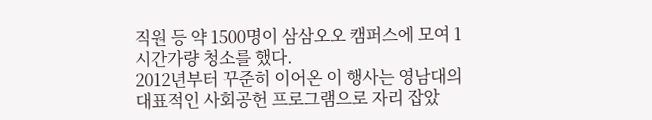직원 등 약 1500명이 삼삼오오 캠퍼스에 모여 1시간가량 청소를 했다.
2012년부터 꾸준히 이어온 이 행사는 영남대의 대표적인 사회공헌 프로그램으로 자리 잡았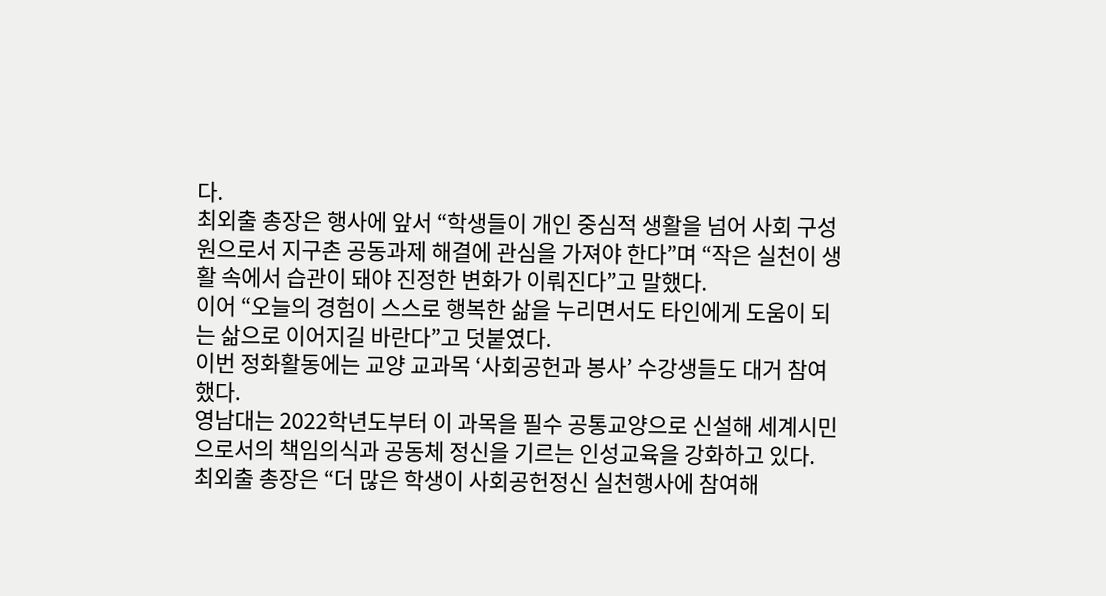다.
최외출 총장은 행사에 앞서 “학생들이 개인 중심적 생활을 넘어 사회 구성원으로서 지구촌 공동과제 해결에 관심을 가져야 한다”며 “작은 실천이 생활 속에서 습관이 돼야 진정한 변화가 이뤄진다”고 말했다.
이어 “오늘의 경험이 스스로 행복한 삶을 누리면서도 타인에게 도움이 되는 삶으로 이어지길 바란다”고 덧붙였다.
이번 정화활동에는 교양 교과목 ‘사회공헌과 봉사’ 수강생들도 대거 참여했다.
영남대는 2022학년도부터 이 과목을 필수 공통교양으로 신설해 세계시민으로서의 책임의식과 공동체 정신을 기르는 인성교육을 강화하고 있다.
최외출 총장은 “더 많은 학생이 사회공헌정신 실천행사에 참여해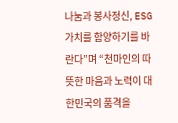나눔과 봉사정신, ESG 가치를 함양하기를 바란다”며 “천마인의 따뜻한 마음과 노력이 대한민국의 품격을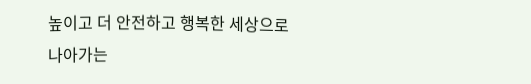높이고 더 안전하고 행복한 세상으로 나아가는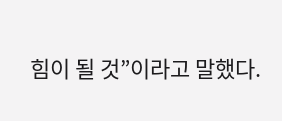힘이 될 것”이라고 말했다.